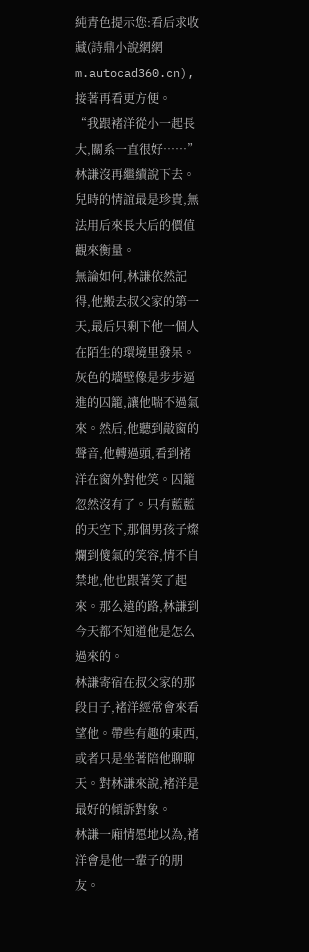純青色提示您:看后求收藏(詩鼎小說網網m.autocad360.cn),接著再看更方便。
“我跟褚洋從小一起長大,關系一直很好……”林謙沒再繼續說下去。
兒時的情誼最是珍貴,無法用后來長大后的價值觀來衡量。
無論如何,林謙依然記得,他搬去叔父家的第一天,最后只剩下他一個人在陌生的環境里發呆。灰色的墻壁像是步步逼進的囚籠,讓他喘不過氣來。然后,他聽到敲窗的聲音,他轉過頭,看到褚洋在窗外對他笑。囚籠忽然沒有了。只有藍藍的天空下,那個男孩子燦爛到傻氣的笑容,情不自禁地,他也跟著笑了起來。那么遠的路,林謙到今天都不知道他是怎么過來的。
林謙寄宿在叔父家的那段日子,褚洋經常會來看望他。帶些有趣的東西,或者只是坐著陪他聊聊天。對林謙來說,褚洋是最好的傾訴對象。
林謙一廂情愿地以為,褚洋會是他一輩子的朋友。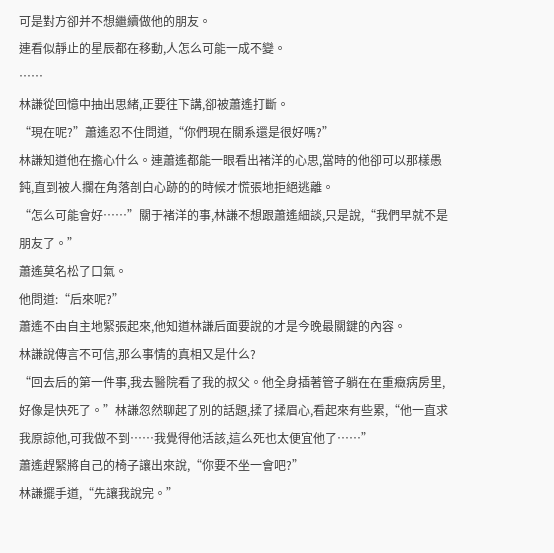可是對方卻并不想繼續做他的朋友。
連看似靜止的星辰都在移動,人怎么可能一成不變。
……
林謙從回憶中抽出思緒,正要往下講,卻被蕭遙打斷。
“現在呢?”蕭遙忍不住問道,“你們現在關系還是很好嗎?”
林謙知道他在擔心什么。連蕭遙都能一眼看出褚洋的心思,當時的他卻可以那樣愚鈍,直到被人攔在角落剖白心跡的的時候才慌張地拒絕逃離。
“怎么可能會好……”關于褚洋的事,林謙不想跟蕭遙細談,只是說,“我們早就不是朋友了。”
蕭遙莫名松了口氣。
他問道:“后來呢?”
蕭遙不由自主地緊張起來,他知道林謙后面要說的才是今晚最關鍵的內容。
林謙說傳言不可信,那么事情的真相又是什么?
“回去后的第一件事,我去醫院看了我的叔父。他全身插著管子躺在在重癥病房里,好像是快死了。”林謙忽然聊起了別的話題,揉了揉眉心,看起來有些累,“他一直求我原諒他,可我做不到……我覺得他活該,這么死也太便宜他了……”
蕭遙趕緊將自己的椅子讓出來說,“你要不坐一會吧?”
林謙擺手道,“先讓我說完。”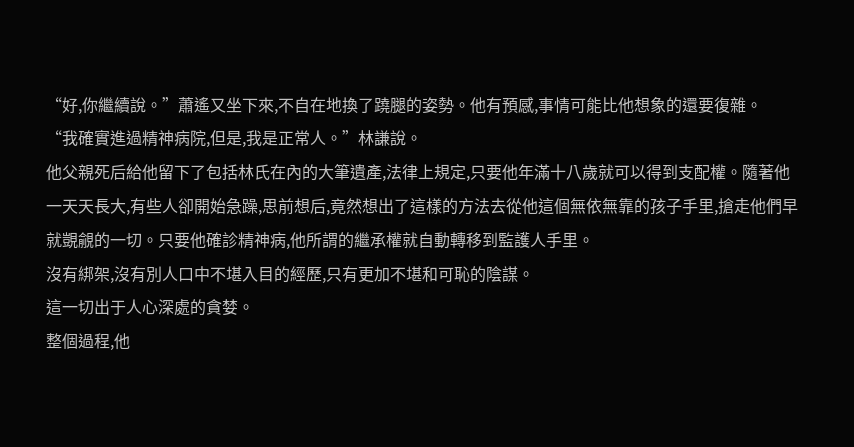“好,你繼續說。”蕭遙又坐下來,不自在地換了蹺腿的姿勢。他有預感,事情可能比他想象的還要復雜。
“我確實進過精神病院,但是,我是正常人。”林謙說。
他父親死后給他留下了包括林氏在內的大筆遺產,法律上規定,只要他年滿十八歲就可以得到支配權。隨著他一天天長大,有些人卻開始急躁,思前想后,竟然想出了這樣的方法去從他這個無依無靠的孩子手里,搶走他們早就覬覦的一切。只要他確診精神病,他所謂的繼承權就自動轉移到監護人手里。
沒有綁架,沒有別人口中不堪入目的經歷,只有更加不堪和可恥的陰謀。
這一切出于人心深處的貪婪。
整個過程,他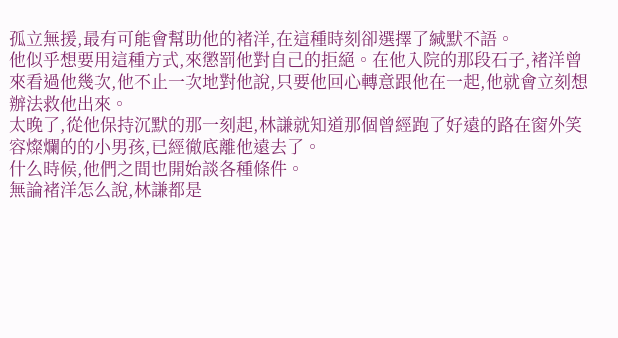孤立無援,最有可能會幫助他的褚洋,在這種時刻卻選擇了緘默不語。
他似乎想要用這種方式,來懲罰他對自己的拒絕。在他入院的那段石子,褚洋曾來看過他幾次,他不止一次地對他說,只要他回心轉意跟他在一起,他就會立刻想辦法救他出來。
太晚了,從他保持沉默的那一刻起,林謙就知道那個曾經跑了好遠的路在窗外笑容燦爛的的小男孩,已經徹底離他遠去了。
什么時候,他們之間也開始談各種條件。
無論褚洋怎么說,林謙都是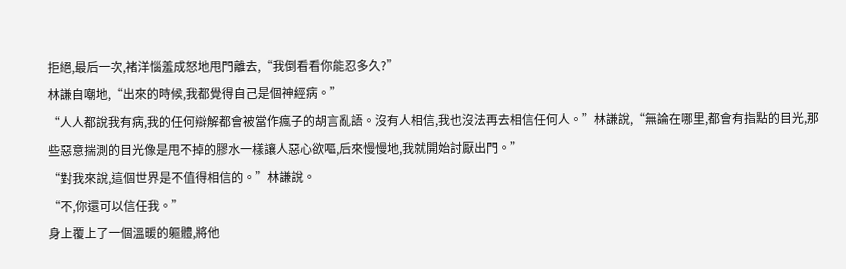拒絕,最后一次,褚洋惱羞成怒地甩門離去,“我倒看看你能忍多久?”
林謙自嘲地,“出來的時候,我都覺得自己是個神經病。”
“人人都說我有病,我的任何辯解都會被當作瘋子的胡言亂語。沒有人相信,我也沒法再去相信任何人。”林謙說,“無論在哪里,都會有指點的目光,那些惡意揣測的目光像是甩不掉的膠水一樣讓人惡心欲嘔,后來慢慢地,我就開始討厭出門。”
“對我來說,這個世界是不值得相信的。”林謙說。
“不,你還可以信任我。”
身上覆上了一個溫暖的軀體,將他